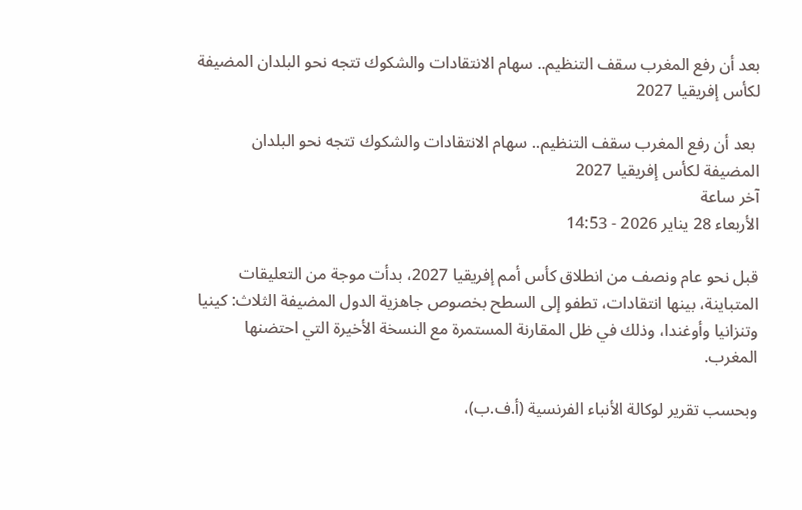بعد أن رفع المغرب سقف التنظيم.. سهام الانتقادات والشكوك تتجه نحو البلدان المضيفة لكأس إفريقيا 2027

 بعد أن رفع المغرب سقف التنظيم.. سهام الانتقادات والشكوك تتجه نحو البلدان المضيفة لكأس إفريقيا 2027
آخر ساعة
الأربعاء 28 يناير 2026 - 14:53

قبل نحو عام ونصف من انطلاق كأس أمم إفريقيا 2027، بدأت موجة من التعليقات المتباينة، بينها انتقادات، تطفو إلى السطح بخصوص جاهزية الدول المضيفة الثلاث: كينيا وتنزانيا وأوغندا، وذلك في ظل المقارنة المستمرة مع النسخة الأخيرة التي احتضنها المغرب.

وبحسب تقرير لوكالة الأنباء الفرنسية (أ.ف.ب)،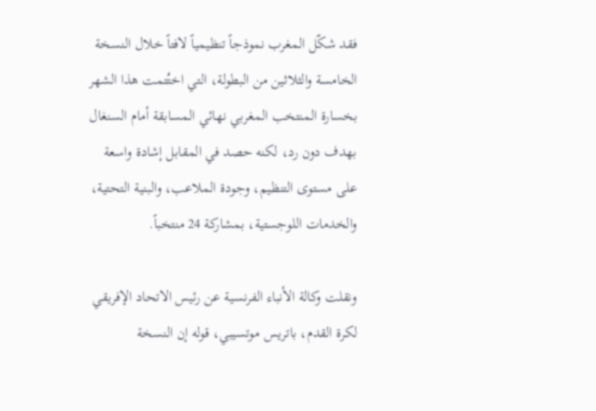فقد شكّل المغرب نموذجاً تنظيمياً لافتاً خلال النسخة الخامسة والثلاثين من البطولة، التي اختُتمت هذا الشهر بخسارة المنتخب المغربي نهائي المسابقة أمام السنغال بهدف دون رد، لكنه حصد في المقابل إشادة واسعة على مستوى التنظيم، وجودة الملاعب، والبنية التحتية، والخدمات اللوجستية، بمشاركة 24 منتخباً.

ونقلت وكالة الأنباء الفرنسية عن رئيس الاتحاد الإفريقي لكرة القدم، باتريس موتسيبي، قوله إن النسخة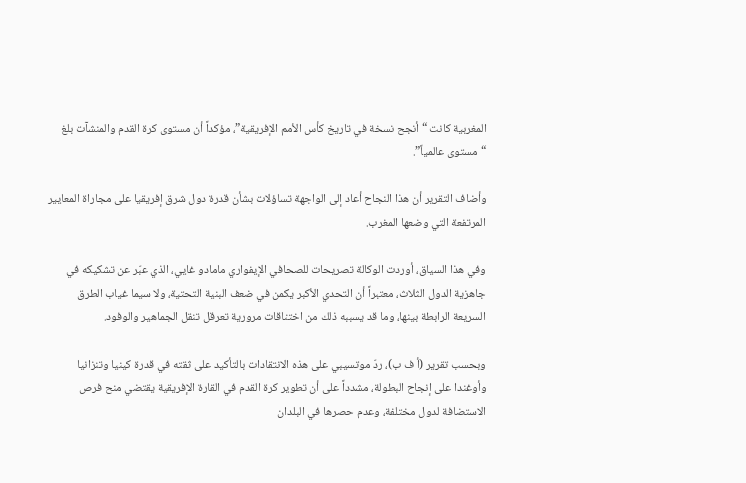المغربية كانت “أنجح نسخة في تاريخ كأس الأمم الإفريقية”، مؤكداً أن مستوى كرة القدم والمنشآت بلغ “مستوى عالمياً”.

وأضاف التقرير أن هذا النجاح أعاد إلى الواجهة تساؤلات بشأن قدرة دول شرق إفريقيا على مجاراة المعايير المرتفعة التي وضعها المغرب.

وفي هذا السياق، أوردت الوكالة تصريحات للصحافي الإيفواري مامادو غايي، الذي عبّر عن تشكيكه في جاهزية الدول الثلاث، معتبراً أن التحدي الأكبر يكمن في ضعف البنية التحتية، ولا سيما غياب الطرق السريعة الرابطة بينها، وما قد يسببه ذلك من اختناقات مرورية تعرقل تنقل الجماهير والوفود.

وبحسب تقرير (أ ف ب)، ردّ موتسيبي على هذه الانتقادات بالتأكيد على ثقته في قدرة كينيا وتنزانيا وأوغندا على إنجاح البطولة، مشدداً على أن تطوير كرة القدم في القارة الإفريقية يقتضي منح فرص الاستضافة لدول مختلفة، وعدم حصرها في البلدان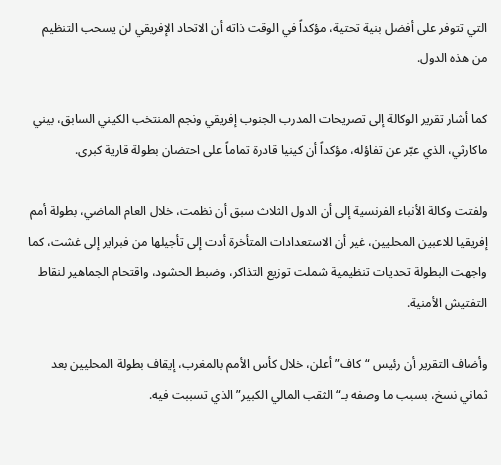التي تتوفر على أفضل بنية تحتية، مؤكداً في الوقت ذاته أن الاتحاد الإفريقي لن يسحب التنظيم من هذه الدول.

كما أشار تقرير الوكالة إلى تصريحات المدرب الجنوب إفريقي ونجم المنتخب الكيني السابق، بيني ماكارثي، الذي عبّر عن تفاؤله، مؤكداً أن كينيا قادرة تماماً على احتضان بطولة قارية كبرى.

ولفتت وكالة الأنباء الفرنسية إلى أن الدول الثلاث سبق أن نظمت، خلال العام الماضي، بطولة أمم إفريقيا للاعبين المحليين، غير أن الاستعدادات المتأخرة أدت إلى تأجيلها من فبراير إلى غشت، كما واجهت البطولة تحديات تنظيمية شملت توزيع التذاكر، وضبط الحشود، واقتحام الجماهير لنقاط التفتيش الأمنية.

وأضاف التقرير أن رئيس “كاف” أعلن، خلال كأس الأمم بالمغرب، إيقاف بطولة المحليين بعد ثماني نسخ، بسبب ما وصفه بـ“الثقب المالي الكبير” الذي تسببت فيه.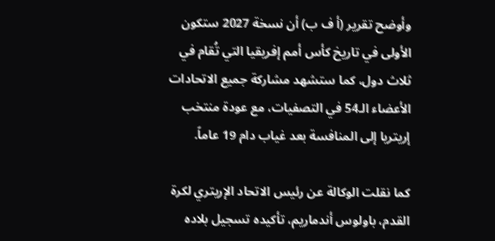وأوضح تقرير (أ ف ب) أن نسخة 2027 ستكون الأولى في تاريخ كأس أمم إفريقيا التي تُقام في ثلاث دول، كما ستشهد مشاركة جميع الاتحادات الأعضاء الـ54 في التصفيات، مع عودة منتخب إريتريا إلى المنافسة بعد غياب دام 19 عاماً.

كما نقلت الوكالة عن رئيس الاتحاد الإريتري لكرة القدم، باولوس أندماريم، تأكيده تسجيل بلاده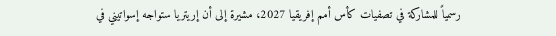رسمياً للمشاركة في تصفيات كأس أمم إفريقيا 2027، مشيرة إلى أن إريتريا ستواجه إسواتيني في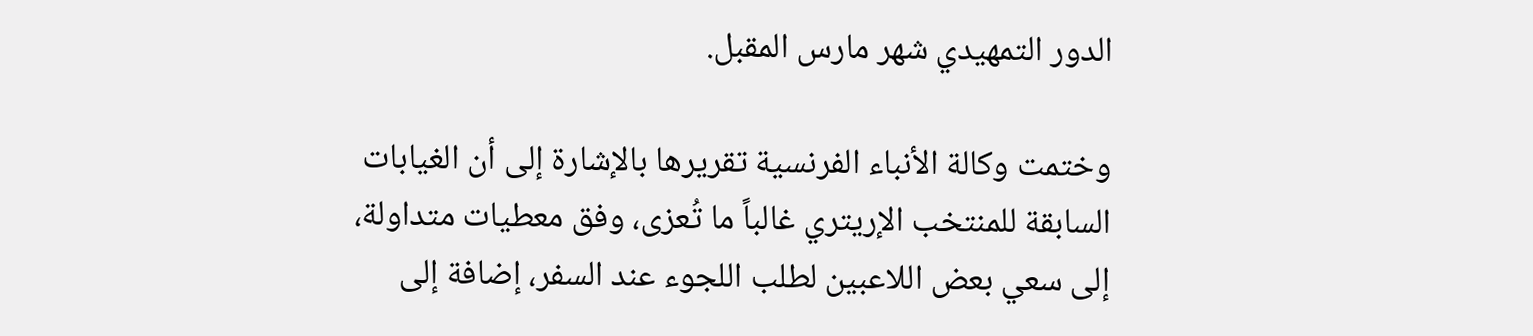الدور التمهيدي شهر مارس المقبل.

وختمت وكالة الأنباء الفرنسية تقريرها بالإشارة إلى أن الغيابات السابقة للمنتخب الإريتري غالباً ما تُعزى، وفق معطيات متداولة، إلى سعي بعض اللاعبين لطلب اللجوء عند السفر، إضافة إلى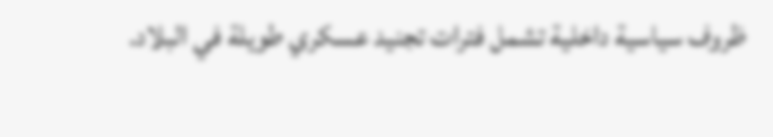ظروف سياسية داخلية تشمل فترات تجنيد عسكري طويلة في البلاد.